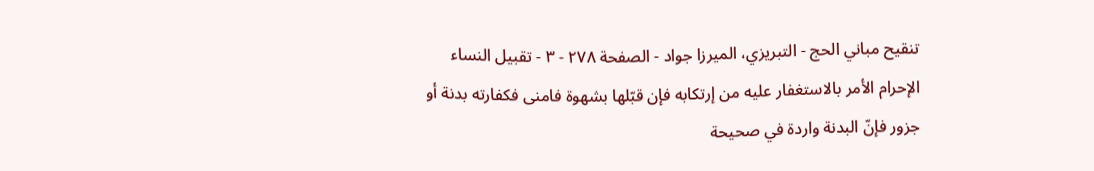تنقيح مباني الحج - التبريزي، الميرزا جواد - الصفحة ٢٧٨ - ٣ - تقبيل النساء
الإحرام الأمر بالاستغفار عليه من إرتكابه فإن قبّلها بشهوة فامنى فكفارته بدنة أو جزور فإنّ البدنة واردة في صحيحة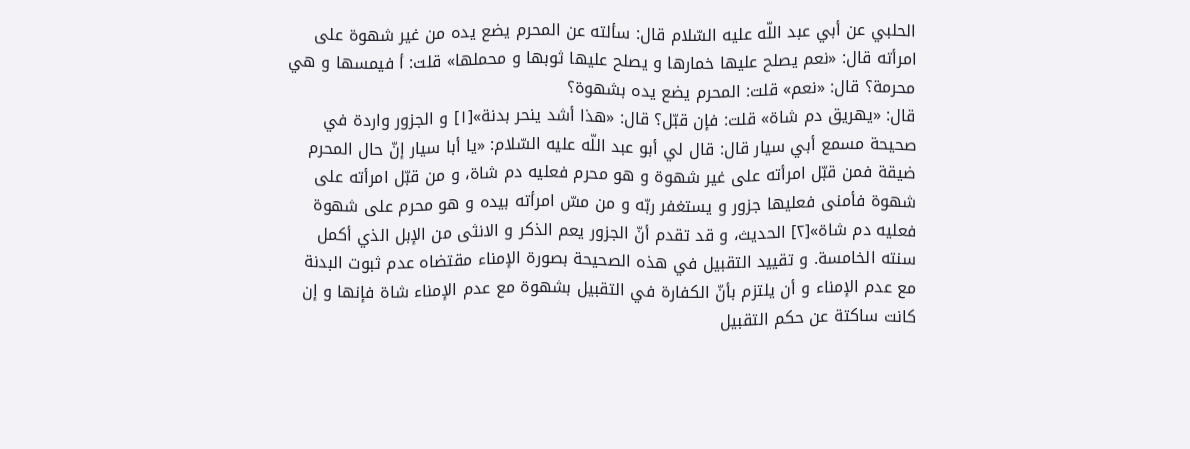الحلبي عن أبي عبد اللّه عليه السّلام قال: سألته عن المحرم يضع يده من غير شهوة على امرأته قال: «نعم يصلح عليها خمارها و يصلح عليها ثوبها و محملها» قلت: أ فيمسها و هي محرمة؟ قال: «نعم» قلت: المحرم يضع يده بشهوة؟
قال: «يهريق دم شاة» قلت: فإن قبّل؟ قال: «هذا أشد ينحر بدنة»[١] و الجزور واردة في صحيحة مسمع أبي سيار قال: قال لي أبو عبد اللّه عليه السّلام: «يا أبا سيار إنّ حال المحرم ضيقة فمن قبّل امرأته على غير شهوة و هو محرم فعليه دم شاة، و من قبّل امرأته على شهوة فأمنى فعليها جزور و يستغفر ربّه و من مسّ امرأته بيده و هو محرم على شهوة فعليه دم شاة»[٢] الحديث، و قد تقدم أنّ الجزور يعم الذكر و الانثى من الإبل الذي أكمل سنته الخامسة. و تقييد التقبيل في هذه الصحيحة بصورة الإمناء مقتضاه عدم ثبوت البدنة مع عدم الإمناء و أن يلتزم بأنّ الكفارة في التقبيل بشهوة مع عدم الإمناء شاة فإنها و إن كانت ساكتة عن حكم التقبيل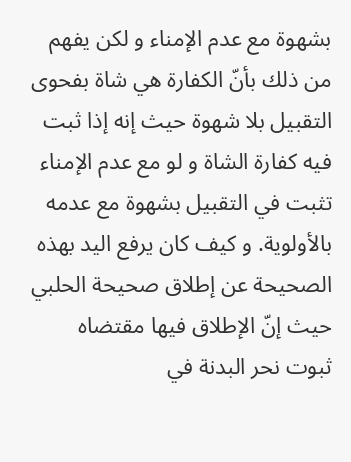بشهوة مع عدم الإمناء و لكن يفهم من ذلك بأنّ الكفارة هي شاة بفحوى التقبيل بلا شهوة حيث إنه إذا ثبت فيه كفارة الشاة و لو مع عدم الإمناء تثبت في التقبيل بشهوة مع عدمه بالأولوية. و كيف كان يرفع اليد بهذه الصحيحة عن إطلاق صحيحة الحلبي حيث إنّ الإطلاق فيها مقتضاه ثبوت نحر البدنة في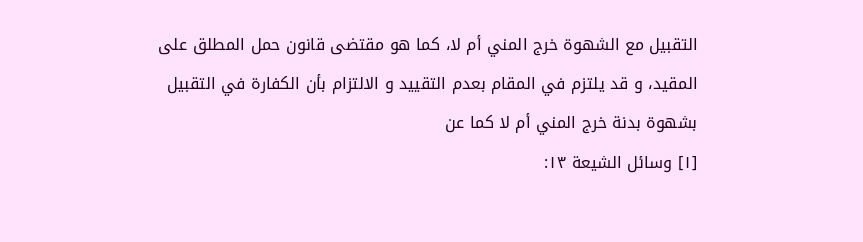التقبيل مع الشهوة خرج المني أم لا، كما هو مقتضى قانون حمل المطلق على المقيد، و قد يلتزم في المقام بعدم التقييد و الالتزام بأن الكفارة في التقبيل بشهوة بدنة خرج المني أم لا كما عن
[١] وسائل الشيعة ١٣: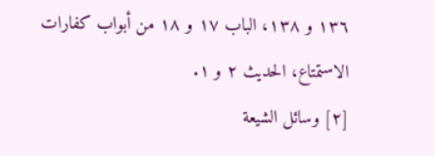١٣٦ و ١٣٨، الباب ١٧ و ١٨ من أبواب كفارات الاستمتاع، الحديث ٢ و ١.
[٢] وسائل الشيعة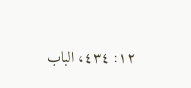١٢: ٤٣٤، الباب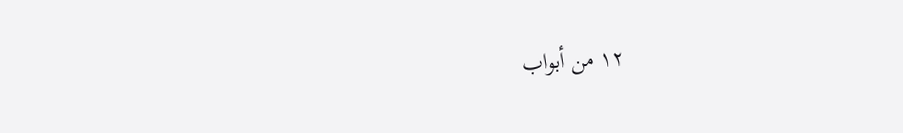١٢ من أبواب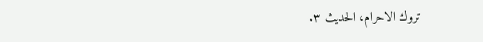تروك الاحرام، الحديث ٣.